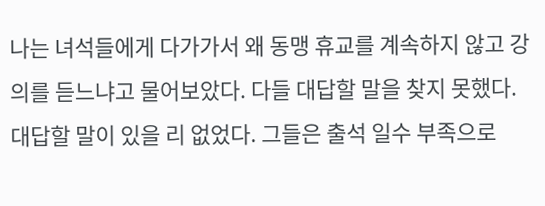나는 녀석들에게 다가가서 왜 동맹 휴교를 계속하지 않고 강의를 듣느냐고 물어보았다. 다들 대답할 말을 찾지 못했다. 대답할 말이 있을 리 없었다. 그들은 출석 일수 부족으로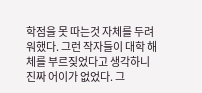학점을 못 따는것 자체를 두려워했다. 그런 작자들이 대학 해체를 부르짖었다고 생각하니 진짜 어이가 없었다. 그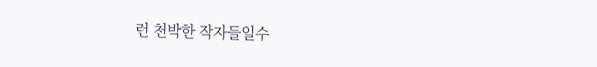런 천박한 작자들일수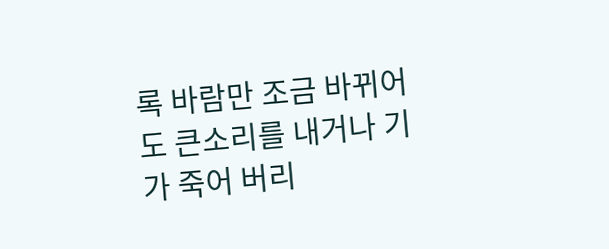록 바람만 조금 바뀌어도 큰소리를 내거나 기가 죽어 버리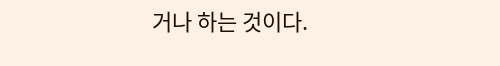거나 하는 것이다.